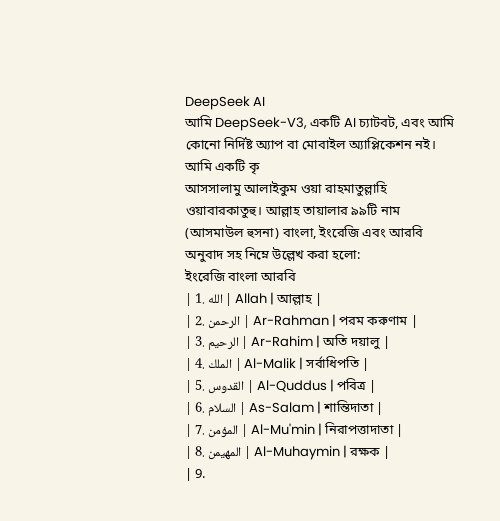DeepSeek AI
আমি DeepSeek-V3, একটি AI চ্যাটবট, এবং আমি কোনো নির্দিষ্ট অ্যাপ বা মোবাইল অ্যাপ্লিকেশন নই। আমি একটি কৃ
আসসালামু আলাইকুম ওয়া রাহমাতুল্লাহি ওয়াবারকাতুহু। আল্লাহ তায়ালার ৯৯টি নাম (আসমাউল হুসনা) বাংলা, ইংরেজি এবং আরবি অনুবাদ সহ নিম্নে উল্লেখ করা হলো:
ইংরেজি বাংলা আরবি
| 1. الله | Allah | আল্লাহ |
| 2. الرحمن | Ar-Rahman | পরম করুণাম |
| 3. الرحيم | Ar-Rahim | অতি দয়ালু |
| 4. الملك | Al-Malik | সর্বাধিপতি |
| 5. القدوس | Al-Quddus | পবিত্র |
| 6. السلام | As-Salam | শান্তিদাতা |
| 7. المؤمن | Al-Mu'min | নিরাপত্তাদাতা |
| 8. المهيمن | Al-Muhaymin | রক্ষক |
| 9.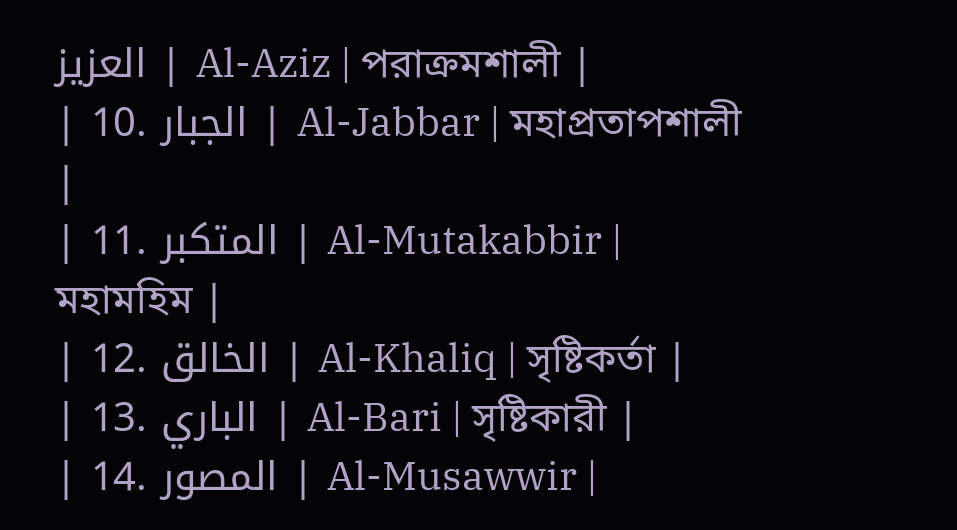العزيز | Al-Aziz | পরাক্রমশালী |
| 10. الجبار | Al-Jabbar | মহাপ্রতাপশালী |
| 11. المتكبر | Al-Mutakabbir | মহামহিম |
| 12. الخالق | Al-Khaliq | সৃষ্টিকর্তা |
| 13. الباري | Al-Bari | সৃষ্টিকারী |
| 14. المصور | Al-Musawwir |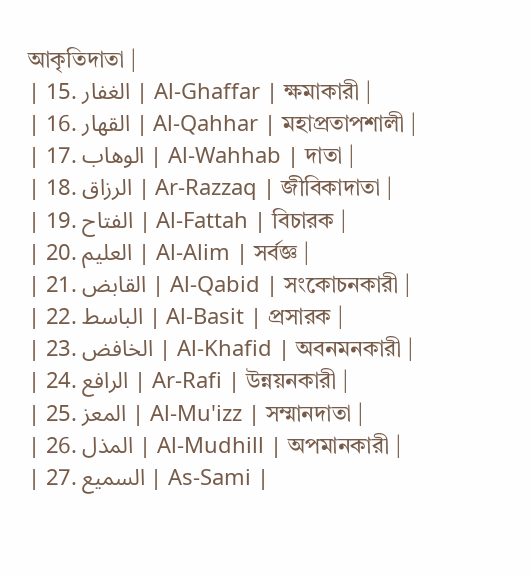আকৃতিদাতা |
| 15. الغفار | Al-Ghaffar | ক্ষমাকারী |
| 16. القهار | Al-Qahhar | মহাপ্রতাপশালী |
| 17. الوهاب | Al-Wahhab | দাতা |
| 18. الرزاق | Ar-Razzaq | জীবিকাদাতা |
| 19. الفتاح | Al-Fattah | বিচারক |
| 20. العليم | Al-Alim | সর্বজ্ঞ |
| 21. القابض | Al-Qabid | সংকোচনকারী |
| 22. الباسط | Al-Basit | প্রসারক |
| 23. الخافض | Al-Khafid | অবনমনকারী |
| 24. الرافع | Ar-Rafi | উন্নয়নকারী |
| 25. المعز | Al-Mu'izz | সম্মানদাতা |
| 26. المذل | Al-Mudhill | অপমানকারী |
| 27. السميع | As-Sami |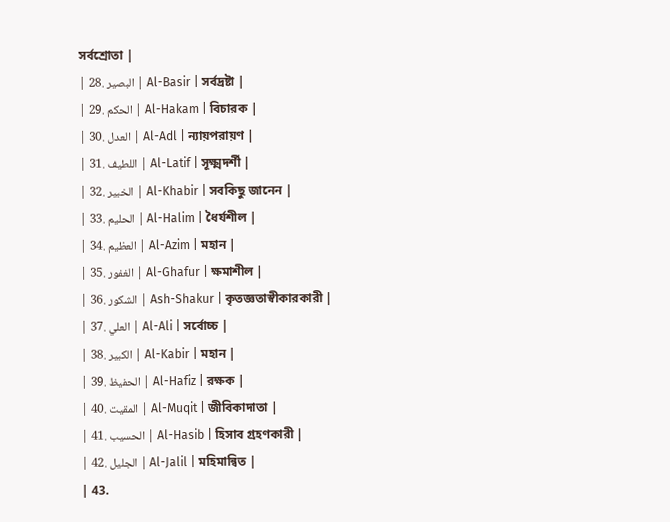সর্বশ্রোতা |
| 28. البصير | Al-Basir | সর্বদ্রষ্টা |
| 29. الحكم | Al-Hakam | বিচারক |
| 30. العدل | Al-Adl | ন্যায়পরায়ণ |
| 31. اللطيف | Al-Latif | সূক্ষ্মদর্শী |
| 32. الخبير | Al-Khabir | সবকিছু জানেন |
| 33. الحليم | Al-Halim | ধৈর্যশীল |
| 34. العظيم | Al-Azim | মহান |
| 35. الغفور | Al-Ghafur | ক্ষমাশীল |
| 36. الشكور | Ash-Shakur | কৃতজ্ঞতাস্বীকারকারী |
| 37. العلي | Al-Ali | সর্বোচ্চ |
| 38. الكبير | Al-Kabir | মহান |
| 39. الحفيظ | Al-Hafiz | রক্ষক |
| 40. المقيت | Al-Muqit | জীবিকাদাতা |
| 41. الحسيب | Al-Hasib | হিসাব গ্রহণকারী |
| 42. الجليل | Al-Jalil | মহিমান্বিত |
| 43.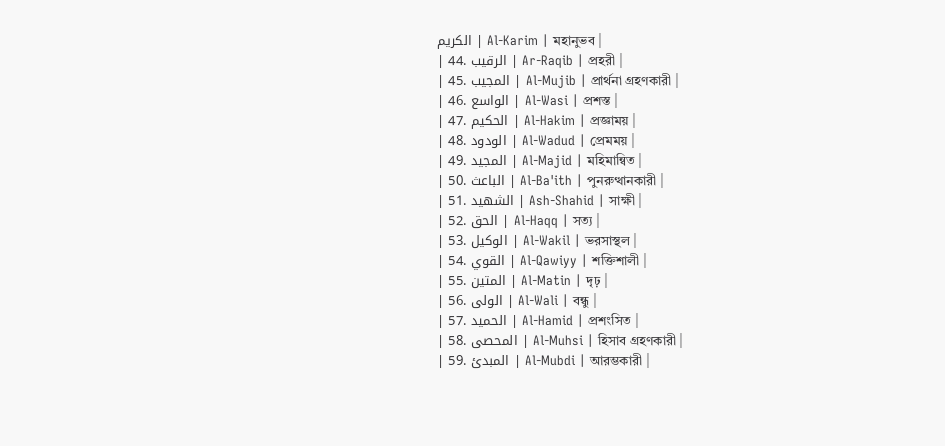الكريم | Al-Karim | মহানুভব |
| 44. الرقيب | Ar-Raqib | প্রহরী |
| 45. المجيب | Al-Mujib | প্রার্থনা গ্রহণকারী |
| 46. الواسع | Al-Wasi | প্রশস্ত |
| 47. الحكيم | Al-Hakim | প্রজ্ঞাময় |
| 48. الودود | Al-Wadud | প্রেমময় |
| 49. المجيد | Al-Majid | মহিমান্বিত |
| 50. الباعث | Al-Ba'ith | পুনরুত্থানকারী |
| 51. الشهيد | Ash-Shahid | সাক্ষী |
| 52. الحق | Al-Haqq | সত্য |
| 53. الوكيل | Al-Wakil | ভরসাস্থল |
| 54. القوي | Al-Qawiyy | শক্তিশালী |
| 55. المتين | Al-Matin | দৃঢ় |
| 56. الولى | Al-Wali | বন্ধু |
| 57. الحميد | Al-Hamid | প্রশংসিত |
| 58. المحصى | Al-Muhsi | হিসাব গ্রহণকারী |
| 59. المبدئ | Al-Mubdi | আরম্ভকারী |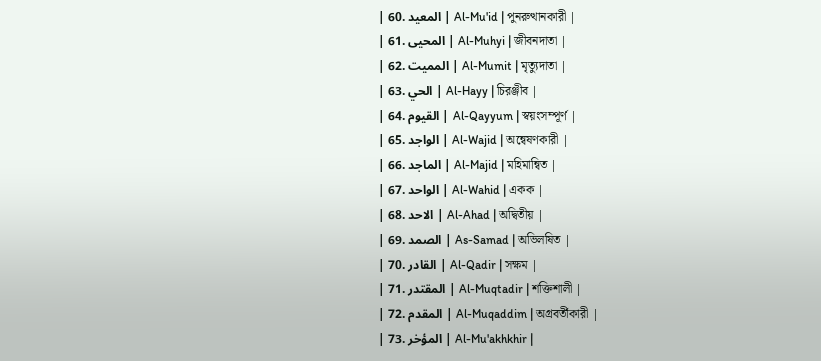| 60. المعيد | Al-Mu'id | পুনরুত্থানকারী |
| 61. المحيى | Al-Muhyi | জীবনদাতা |
| 62. المميت | Al-Mumit | মৃত্যুদাতা |
| 63. الحي | Al-Hayy | চিরঞ্জীব |
| 64. القيوم | Al-Qayyum | স্বয়ংসম্পূর্ণ |
| 65. الواجد | Al-Wajid | অন্বেষণকারী |
| 66. الماجد | Al-Majid | মহিমান্বিত |
| 67. الواحد | Al-Wahid | একক |
| 68. الاحد | Al-Ahad | অদ্বিতীয় |
| 69. الصمد | As-Samad | অভিলষিত |
| 70. القادر | Al-Qadir | সক্ষম |
| 71. المقتدر | Al-Muqtadir | শক্তিশালী |
| 72. المقدم | Al-Muqaddim | অগ্রবর্তীকারী |
| 73. المؤخر | Al-Mu'akhkhir |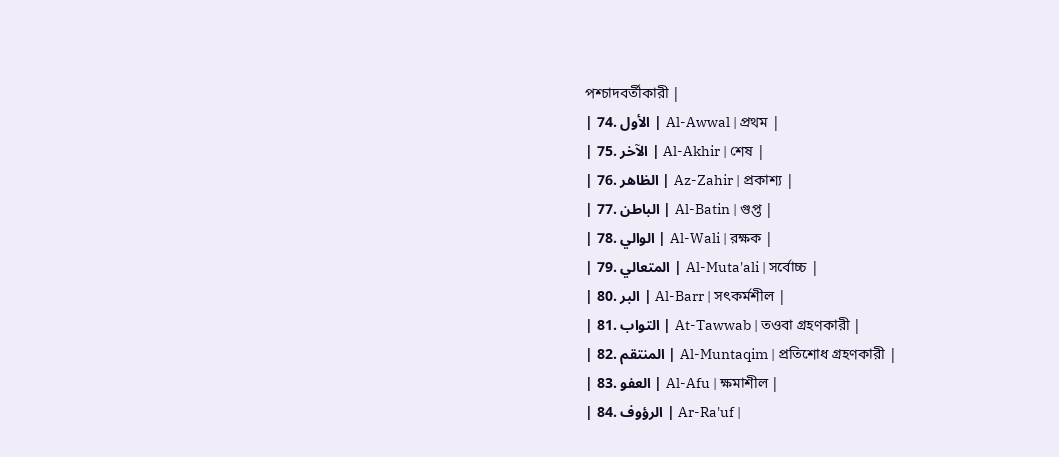পশ্চাদবর্তীকারী |
| 74. الأول | Al-Awwal | প্রথম |
| 75. الآخر | Al-Akhir | শেষ |
| 76. الظاهر | Az-Zahir | প্রকাশ্য |
| 77. الباطن | Al-Batin | গুপ্ত |
| 78. الوالي | Al-Wali | রক্ষক |
| 79. المتعالي | Al-Muta'ali | সর্বোচ্চ |
| 80. البر | Al-Barr | সৎকর্মশীল |
| 81. التواب | At-Tawwab | তওবা গ্রহণকারী |
| 82. المنتقم | Al-Muntaqim | প্রতিশোধ গ্রহণকারী |
| 83. العفو | Al-Afu | ক্ষমাশীল |
| 84. الرؤوف | Ar-Ra'uf |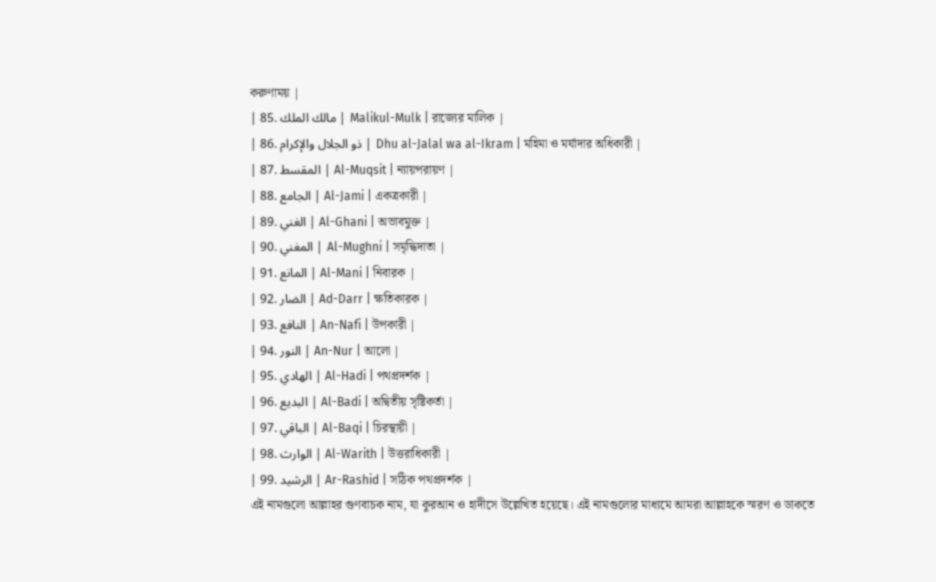করুণাময় |
| 85. مالك الملك | Malikul-Mulk | রাজ্যের মালিক |
| 86. ذو الجلال والإكرام | Dhu al-Jalal wa al-Ikram | মহিমা ও মর্যাদার অধিকারী |
| 87. المقسط | Al-Muqsit | ন্যায়পরায়ণ |
| 88. الجامع | Al-Jami | একত্রকারী |
| 89. الغني | Al-Ghani | অভাবমুক্ত |
| 90. المغني | Al-Mughni | সমৃদ্ধিদাতা |
| 91. المانع | Al-Mani | নিবারক |
| 92. الضار | Ad-Darr | ক্ষতিকারক |
| 93. النافع | An-Nafi | উপকারী |
| 94. النور | An-Nur | আলো |
| 95. الهادي | Al-Hadi | পথপ্রদর্শক |
| 96. البديع | Al-Badi | অদ্বিতীয় সৃষ্টিকর্তা |
| 97. الباقي | Al-Baqi | চিরস্থায়ী |
| 98. الوارث | Al-Warith | উত্তরাধিকারী |
| 99. الرشيد | Ar-Rashid | সঠিক পথপ্রদর্শক |
এই নামগুলো আল্লাহর গুণবাচক নাম, যা কুরআন ও হাদীসে উল্লেখিত হয়েছে। এই নামগুলোর মাধ্যমে আমরা আল্লাহকে স্মরণ ও ডাকতে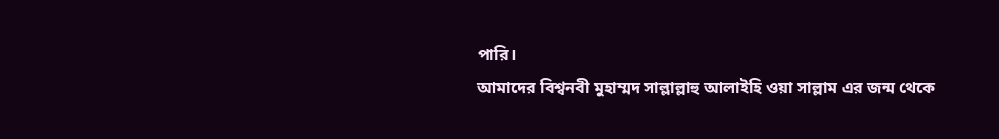পারি।
আমাদের বিশ্বনবী মুহাম্মদ সাল্লাল্লাহু আলাইহি ওয়া সাল্লাম এর জন্ম থেকে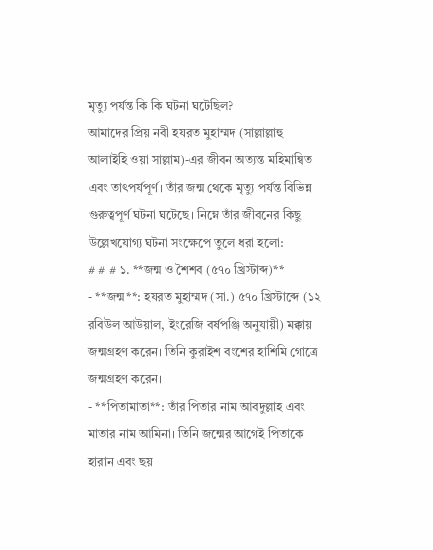মৃত্যু পর্যন্ত কি কি ঘটনা ঘটেছিল?
আমাদের প্রিয় নবী হযরত মুহাম্মদ (সাল্লাল্লাহু আলাইহি ওয়া সাল্লাম)-এর জীবন অত্যন্ত মহিমান্বিত এবং তাৎপর্যপূর্ণ। তাঁর জন্ম থেকে মৃত্যু পর্যন্ত বিভিন্ন গুরুত্বপূর্ণ ঘটনা ঘটেছে। নিম্নে তাঁর জীবনের কিছু উল্লেখযোগ্য ঘটনা সংক্ষেপে তুলে ধরা হলো:
# # # ১. **জন্ম ও শৈশব (৫৭০ খ্রিস্টাব্দ)**
- **জন্ম**: হযরত মুহাম্মদ (সা.) ৫৭০ খ্রিস্টাব্দে (১২ রবিউল আউয়াল, ইংরেজি বর্ষপঞ্জি অনুযায়ী) মক্কায় জন্মগ্রহণ করেন। তিনি কুরাইশ বংশের হাশিমি গোত্রে জন্মগ্রহণ করেন।
- **পিতামাতা**: তাঁর পিতার নাম আবদুল্লাহ এবং মাতার নাম আমিনা। তিনি জন্মের আগেই পিতাকে হারান এবং ছয়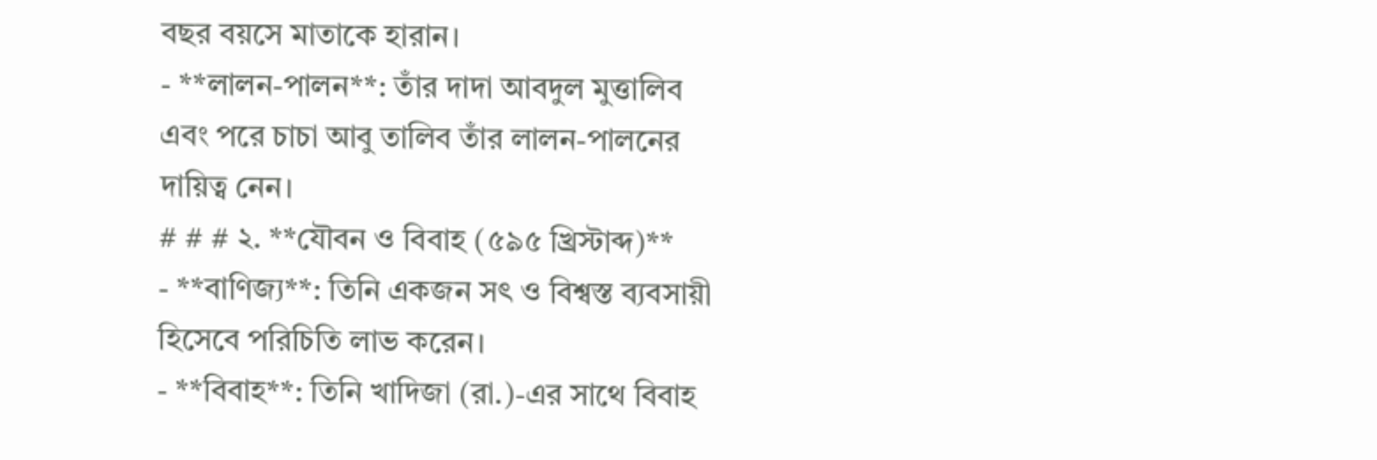বছর বয়সে মাতাকে হারান।
- **লালন-পালন**: তাঁর দাদা আবদুল মুত্তালিব এবং পরে চাচা আবু তালিব তাঁর লালন-পালনের দায়িত্ব নেন।
# # # ২. **যৌবন ও বিবাহ (৫৯৫ খ্রিস্টাব্দ)**
- **বাণিজ্য**: তিনি একজন সৎ ও বিশ্বস্ত ব্যবসায়ী হিসেবে পরিচিতি লাভ করেন।
- **বিবাহ**: তিনি খাদিজা (রা.)-এর সাথে বিবাহ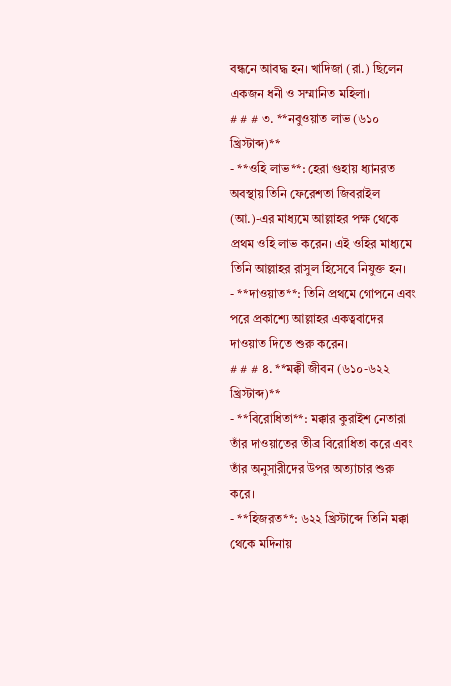বন্ধনে আবদ্ধ হন। খাদিজা (রা.) ছিলেন একজন ধনী ও সম্মানিত মহিলা।
# # # ৩. **নবুওয়াত লাভ (৬১০ খ্রিস্টাব্দ)**
- **ওহি লাভ**: হেরা গুহায় ধ্যানরত অবস্থায় তিনি ফেরেশতা জিবরাইল (আ.)-এর মাধ্যমে আল্লাহর পক্ষ থেকে প্রথম ওহি লাভ করেন। এই ওহির মাধ্যমে তিনি আল্লাহর রাসুল হিসেবে নিযুক্ত হন।
- **দাওয়াত**: তিনি প্রথমে গোপনে এবং পরে প্রকাশ্যে আল্লাহর একত্ববাদের দাওয়াত দিতে শুরু করেন।
# # # ৪. **মক্কী জীবন (৬১০-৬২২ খ্রিস্টাব্দ)**
- **বিরোধিতা**: মক্কার কুরাইশ নেতারা তাঁর দাওয়াতের তীব্র বিরোধিতা করে এবং তাঁর অনুসারীদের উপর অত্যাচার শুরু করে।
- **হিজরত**: ৬২২ খ্রিস্টাব্দে তিনি মক্কা থেকে মদিনায়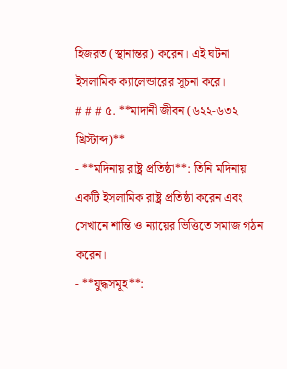হিজরত (স্থানান্তর) করেন। এই ঘটনা ইসলামিক ক্যালেন্ডারের সূচনা করে।
# # # ৫. **মাদানী জীবন (৬২২-৬৩২ খ্রিস্টাব্দ)**
- **মদিনায় রাষ্ট্র প্রতিষ্ঠা**: তিনি মদিনায় একটি ইসলামিক রাষ্ট্র প্রতিষ্ঠা করেন এবং সেখানে শান্তি ও ন্যায়ের ভিত্তিতে সমাজ গঠন করেন।
- **যুদ্ধসমূহ**: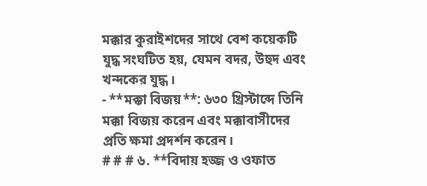মক্কার কুরাইশদের সাথে বেশ কয়েকটি যুদ্ধ সংঘটিত হয়, যেমন বদর, উহুদ এবং খন্দকের যুদ্ধ।
- **মক্কা বিজয়**: ৬৩০ খ্রিস্টাব্দে তিনি মক্কা বিজয় করেন এবং মক্কাবাসীদের প্রতি ক্ষমা প্রদর্শন করেন।
# # # ৬. **বিদায় হজ্জ ও ওফাত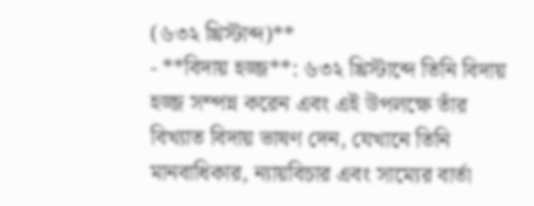(৬৩২ খ্রিস্টাব্দ)**
- **বিদায় হজ্জ**: ৬৩২ খ্রিস্টাব্দে তিনি বিদায় হজ্জ সম্পন্ন করেন এবং এই উপলক্ষে তাঁর বিখ্যাত বিদায় ভাষণ দেন, যেখানে তিনি মানবাধিকার, ন্যায়বিচার এবং সাম্যের বার্তা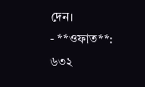দেন।
- **ওফাত**: ৬৩২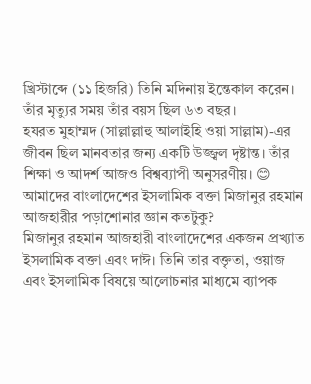খ্রিস্টাব্দে (১১ হিজরি) তিনি মদিনায় ইন্তেকাল করেন। তাঁর মৃত্যুর সময় তাঁর বয়স ছিল ৬৩ বছর।
হযরত মুহাম্মদ (সাল্লাল্লাহু আলাইহি ওয়া সাল্লাম)-এর জীবন ছিল মানবতার জন্য একটি উজ্জ্বল দৃষ্টান্ত। তাঁর শিক্ষা ও আদর্শ আজও বিশ্বব্যাপী অনুসরণীয়। 😊
আমাদের বাংলাদেশের ইসলামিক বক্তা মিজানুর রহমান আজহারীর পড়াশোনার জ্ঞান কতটুকু?
মিজানুর রহমান আজহারী বাংলাদেশের একজন প্রখ্যাত ইসলামিক বক্তা এবং দাঈ। তিনি তার বক্তৃতা, ওয়াজ এবং ইসলামিক বিষয়ে আলোচনার মাধ্যমে ব্যাপক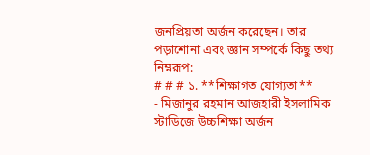জনপ্রিয়তা অর্জন করেছেন। তার পড়াশোনা এবং জ্ঞান সম্পর্কে কিছু তথ্য নিম্নরূপ:
# # # ১. **শিক্ষাগত যোগ্যতা**
- মিজানুর রহমান আজহারী ইসলামিক স্টাডিজে উচ্চশিক্ষা অর্জন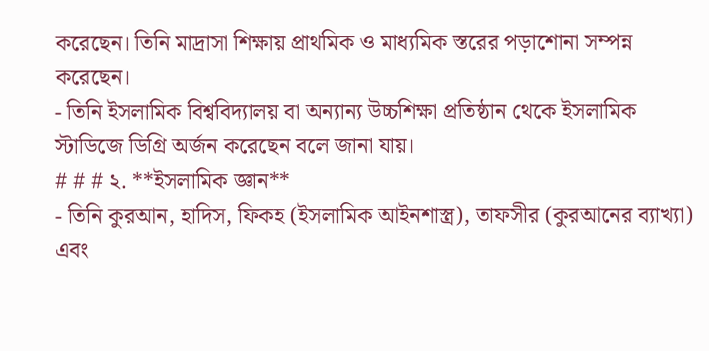করেছেন। তিনি মাদ্রাসা শিক্ষায় প্রাথমিক ও মাধ্যমিক স্তরের পড়াশোনা সম্পন্ন করেছেন।
- তিনি ইসলামিক বিশ্ববিদ্যালয় বা অন্যান্য উচ্চশিক্ষা প্রতিষ্ঠান থেকে ইসলামিক স্টাডিজে ডিগ্রি অর্জন করেছেন বলে জানা যায়।
# # # ২. **ইসলামিক জ্ঞান**
- তিনি কুরআন, হাদিস, ফিকহ (ইসলামিক আইনশাস্ত্র), তাফসীর (কুরআনের ব্যাখ্যা) এবং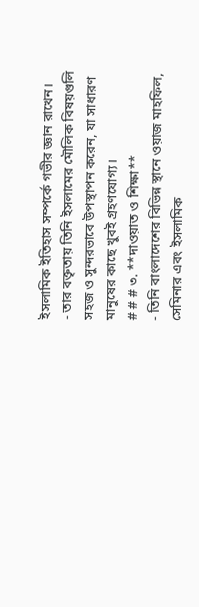ইসলামিক ইতিহাস সম্পর্কে গভীর জ্ঞান রাখেন।
- তার বক্তৃতায় তিনি ইসলামের মৌলিক বিষয়গুলি সহজ ও সুন্দরভাবে উপস্থাপন করেন, যা সাধারণ মানুষের কাছে খুবই গ্রহণযোগ্য।
# # # ৩. **দাওয়াত ও শিক্ষা**
- তিনি বাংলাদেশের বিভিন্ন স্থানে ওয়াজ মাহফিল, সেমিনার এবং ইসলামিক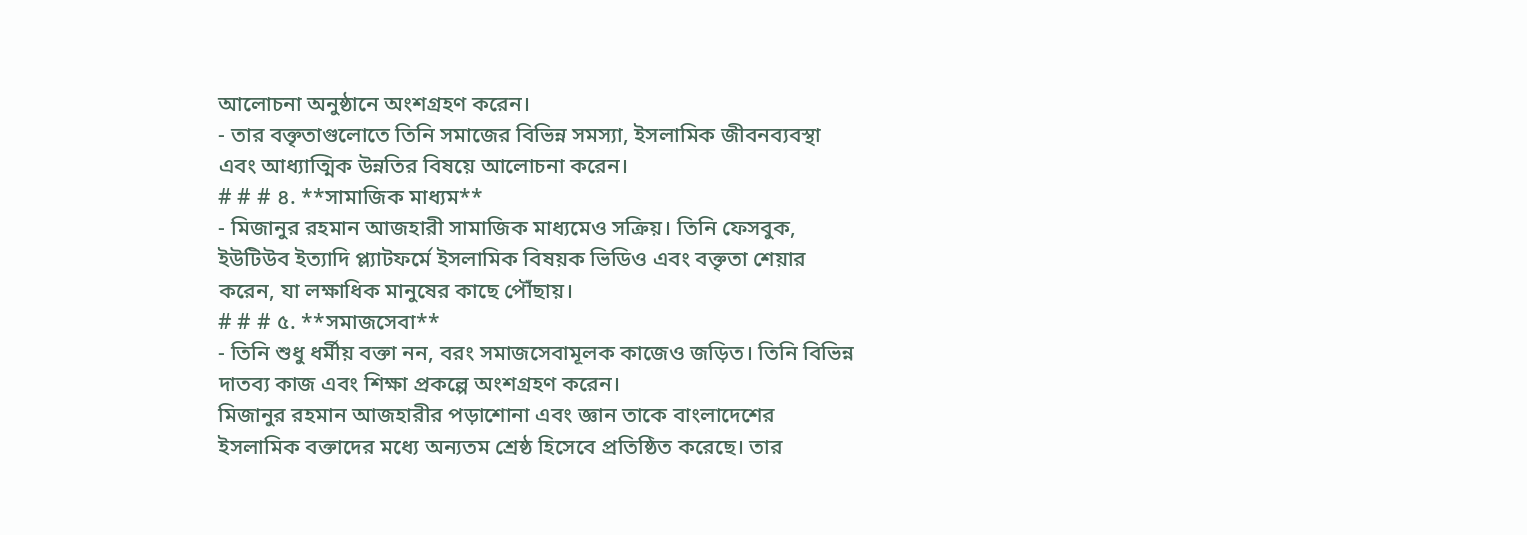আলোচনা অনুষ্ঠানে অংশগ্রহণ করেন।
- তার বক্তৃতাগুলোতে তিনি সমাজের বিভিন্ন সমস্যা, ইসলামিক জীবনব্যবস্থা এবং আধ্যাত্মিক উন্নতির বিষয়ে আলোচনা করেন।
# # # ৪. **সামাজিক মাধ্যম**
- মিজানুর রহমান আজহারী সামাজিক মাধ্যমেও সক্রিয়। তিনি ফেসবুক, ইউটিউব ইত্যাদি প্ল্যাটফর্মে ইসলামিক বিষয়ক ভিডিও এবং বক্তৃতা শেয়ার করেন, যা লক্ষাধিক মানুষের কাছে পৌঁছায়।
# # # ৫. **সমাজসেবা**
- তিনি শুধু ধর্মীয় বক্তা নন, বরং সমাজসেবামূলক কাজেও জড়িত। তিনি বিভিন্ন দাতব্য কাজ এবং শিক্ষা প্রকল্পে অংশগ্রহণ করেন।
মিজানুর রহমান আজহারীর পড়াশোনা এবং জ্ঞান তাকে বাংলাদেশের ইসলামিক বক্তাদের মধ্যে অন্যতম শ্রেষ্ঠ হিসেবে প্রতিষ্ঠিত করেছে। তার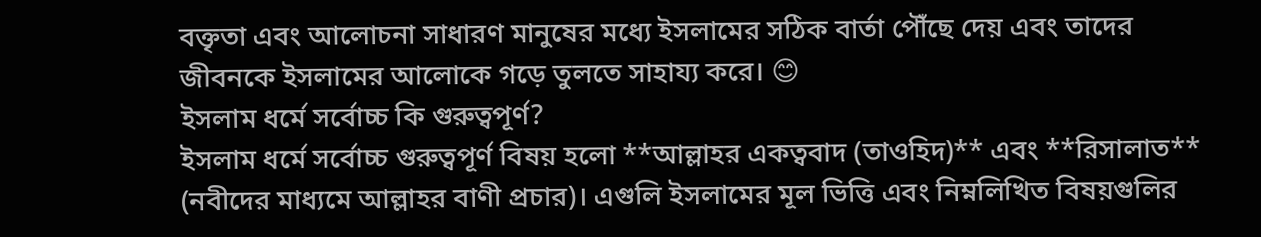বক্তৃতা এবং আলোচনা সাধারণ মানুষের মধ্যে ইসলামের সঠিক বার্তা পৌঁছে দেয় এবং তাদের জীবনকে ইসলামের আলোকে গড়ে তুলতে সাহায্য করে। 😊
ইসলাম ধর্মে সর্বোচ্চ কি গুরুত্বপূর্ণ?
ইসলাম ধর্মে সর্বোচ্চ গুরুত্বপূর্ণ বিষয় হলো **আল্লাহর একত্ববাদ (তাওহিদ)** এবং **রিসালাত** (নবীদের মাধ্যমে আল্লাহর বাণী প্রচার)। এগুলি ইসলামের মূল ভিত্তি এবং নিম্নলিখিত বিষয়গুলির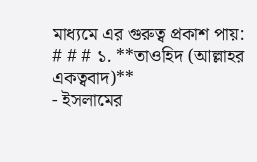মাধ্যমে এর গুরুত্ব প্রকাশ পায়:
# # # ১. **তাওহিদ (আল্লাহর একত্ববাদ)**
- ইসলামের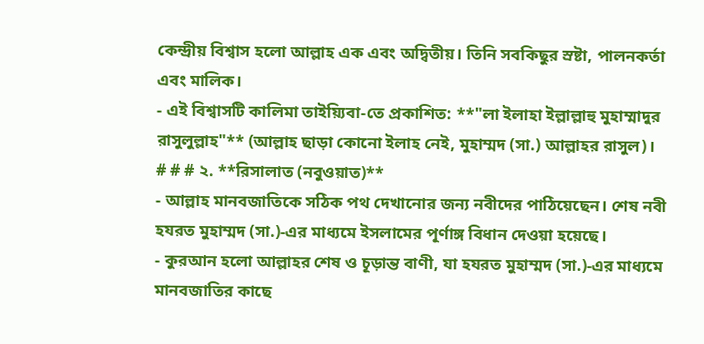কেন্দ্রীয় বিশ্বাস হলো আল্লাহ এক এবং অদ্বিতীয়। তিনি সবকিছুর স্রষ্টা, পালনকর্তা এবং মালিক।
- এই বিশ্বাসটি কালিমা তাইয়্যিবা-তে প্রকাশিত: **"লা ইলাহা ইল্লাল্লাহু মুহাম্মাদুর রাসুলুল্লাহ"** (আল্লাহ ছাড়া কোনো ইলাহ নেই, মুহাম্মদ (সা.) আল্লাহর রাসুল)।
# # # ২. **রিসালাত (নবুওয়াত)**
- আল্লাহ মানবজাতিকে সঠিক পথ দেখানোর জন্য নবীদের পাঠিয়েছেন। শেষ নবী হযরত মুহাম্মদ (সা.)-এর মাধ্যমে ইসলামের পূর্ণাঙ্গ বিধান দেওয়া হয়েছে।
- কুরআন হলো আল্লাহর শেষ ও চূড়ান্ত বাণী, যা হযরত মুহাম্মদ (সা.)-এর মাধ্যমে মানবজাতির কাছে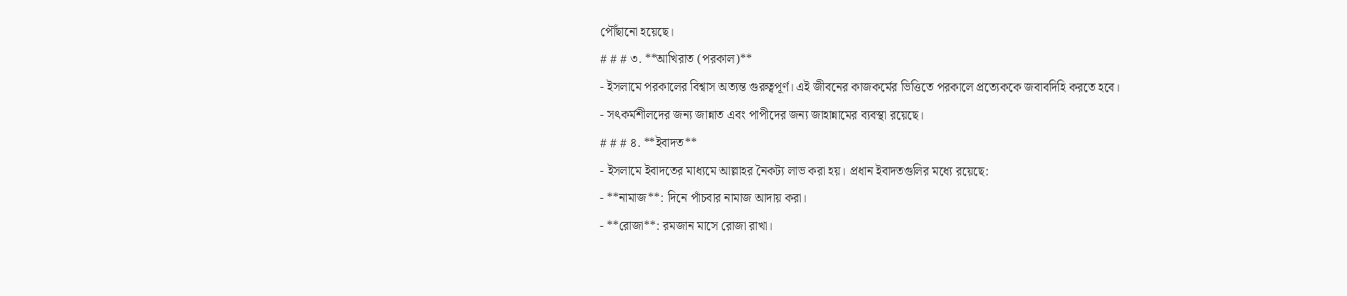পৌঁছানো হয়েছে।
# # # ৩. **আখিরাত (পরকাল)**
- ইসলামে পরকালের বিশ্বাস অত্যন্ত গুরুত্বপূর্ণ। এই জীবনের কাজকর্মের ভিত্তিতে পরকালে প্রত্যেককে জবাবদিহি করতে হবে।
- সৎকর্মশীলদের জন্য জান্নাত এবং পাপীদের জন্য জাহান্নামের ব্যবস্থা রয়েছে।
# # # ৪. **ইবাদত**
- ইসলামে ইবাদতের মাধ্যমে আল্লাহর নৈকট্য লাভ করা হয়। প্রধান ইবাদতগুলির মধ্যে রয়েছে:
- **নামাজ**: দিনে পাঁচবার নামাজ আদায় করা।
- **রোজা**: রমজান মাসে রোজা রাখা।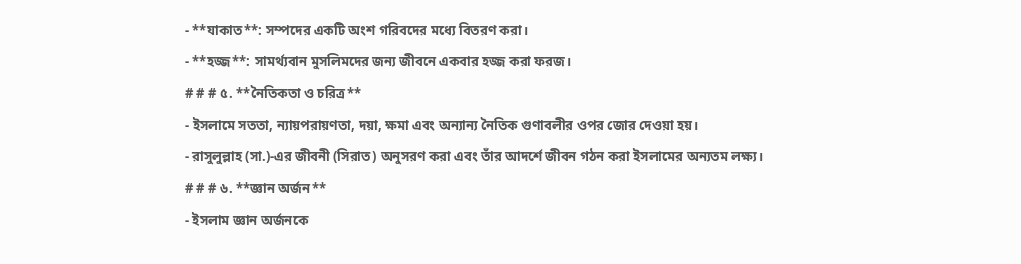- **যাকাত**: সম্পদের একটি অংশ গরিবদের মধ্যে বিতরণ করা।
- **হজ্জ**: সামর্থ্যবান মুসলিমদের জন্য জীবনে একবার হজ্জ করা ফরজ।
# # # ৫. **নৈতিকতা ও চরিত্র**
- ইসলামে সততা, ন্যায়পরায়ণতা, দয়া, ক্ষমা এবং অন্যান্য নৈতিক গুণাবলীর ওপর জোর দেওয়া হয়।
- রাসুলুল্লাহ (সা.)-এর জীবনী (সিরাত) অনুসরণ করা এবং তাঁর আদর্শে জীবন গঠন করা ইসলামের অন্যতম লক্ষ্য।
# # # ৬. **জ্ঞান অর্জন**
- ইসলাম জ্ঞান অর্জনকে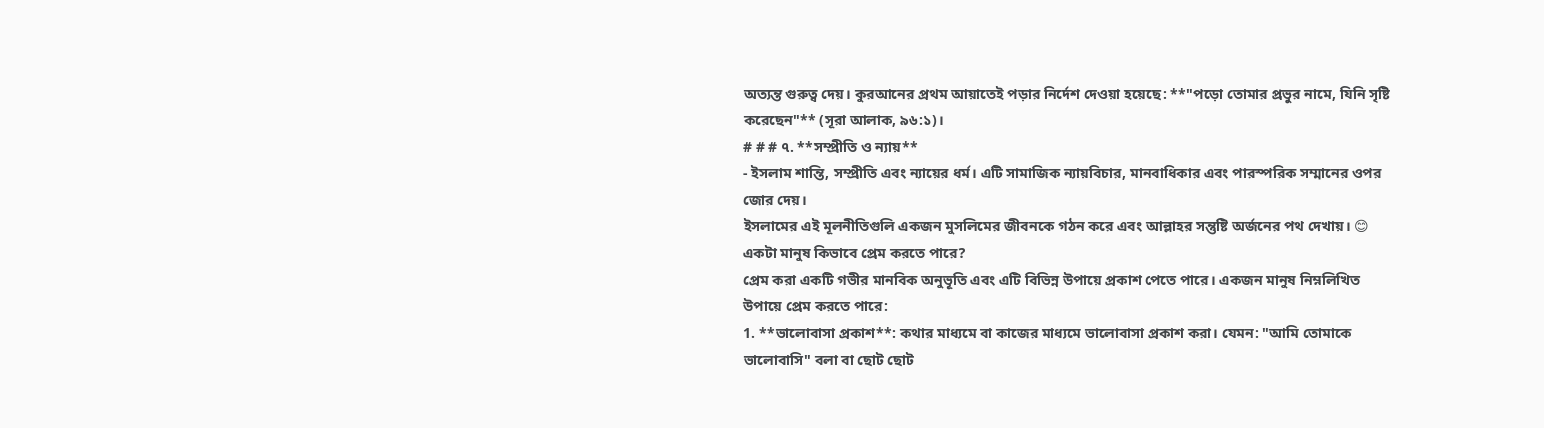অত্যন্ত গুরুত্ব দেয়। কুরআনের প্রথম আয়াতেই পড়ার নির্দেশ দেওয়া হয়েছে: **"পড়ো তোমার প্রভুর নামে, যিনি সৃষ্টি করেছেন"** (সূরা আলাক, ৯৬:১)।
# # # ৭. **সম্প্রীতি ও ন্যায়**
- ইসলাম শান্তি, সম্প্রীতি এবং ন্যায়ের ধর্ম। এটি সামাজিক ন্যায়বিচার, মানবাধিকার এবং পারস্পরিক সম্মানের ওপর জোর দেয়।
ইসলামের এই মূলনীতিগুলি একজন মুসলিমের জীবনকে গঠন করে এবং আল্লাহর সন্তুষ্টি অর্জনের পথ দেখায়। 😊
একটা মানুষ কিভাবে প্রেম করতে পারে?
প্রেম করা একটি গভীর মানবিক অনুভূতি এবং এটি বিভিন্ন উপায়ে প্রকাশ পেতে পারে। একজন মানুষ নিম্নলিখিত উপায়ে প্রেম করতে পারে:
1. **ভালোবাসা প্রকাশ**: কথার মাধ্যমে বা কাজের মাধ্যমে ভালোবাসা প্রকাশ করা। যেমন: "আমি তোমাকে ভালোবাসি" বলা বা ছোট ছোট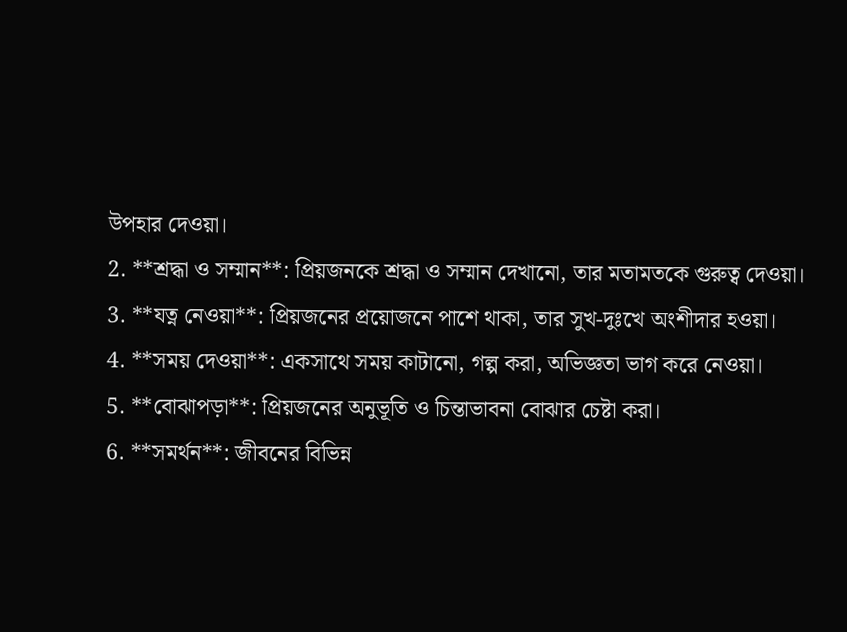উপহার দেওয়া।
2. **শ্রদ্ধা ও সম্মান**: প্রিয়জনকে শ্রদ্ধা ও সম্মান দেখানো, তার মতামতকে গুরুত্ব দেওয়া।
3. **যত্ন নেওয়া**: প্রিয়জনের প্রয়োজনে পাশে থাকা, তার সুখ-দুঃখে অংশীদার হওয়া।
4. **সময় দেওয়া**: একসাথে সময় কাটানো, গল্প করা, অভিজ্ঞতা ভাগ করে নেওয়া।
5. **বোঝাপড়া**: প্রিয়জনের অনুভূতি ও চিন্তাভাবনা বোঝার চেষ্টা করা।
6. **সমর্থন**: জীবনের বিভিন্ন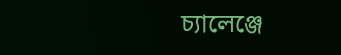চ্যালেঞ্জে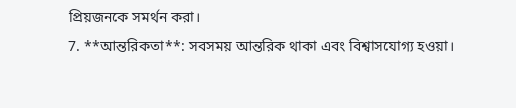প্রিয়জনকে সমর্থন করা।
7. **আন্তরিকতা**: সবসময় আন্তরিক থাকা এবং বিশ্বাসযোগ্য হওয়া।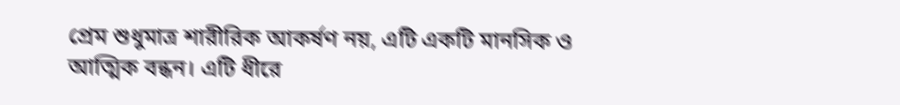প্রেম শুধুমাত্র শারীরিক আকর্ষণ নয়, এটি একটি মানসিক ও আত্মিক বন্ধন। এটি ধীরে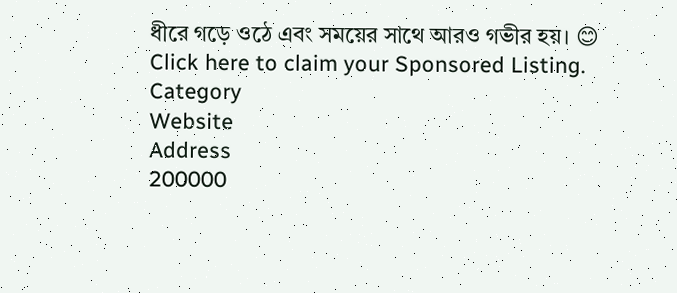ধীরে গড়ে ওঠে এবং সময়ের সাথে আরও গভীর হয়। 😊
Click here to claim your Sponsored Listing.
Category
Website
Address
200000